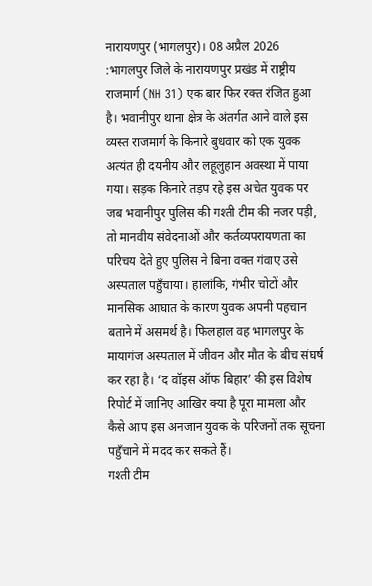नारायणपुर (भागलपुर)। 08 अप्रैल 2026 :भागलपुर जिले के नारायणपुर प्रखंड में राष्ट्रीय राजमार्ग (NH 31) एक बार फिर रक्त रंजित हुआ है। भवानीपुर थाना क्षेत्र के अंतर्गत आने वाले इस व्यस्त राजमार्ग के किनारे बुधवार को एक युवक अत्यंत ही दयनीय और लहूलुहान अवस्था में पाया गया। सड़क किनारे तड़प रहे इस अचेत युवक पर जब भवानीपुर पुलिस की गश्ती टीम की नजर पड़ी, तो मानवीय संवेदनाओं और कर्तव्यपरायणता का परिचय देते हुए पुलिस ने बिना वक्त गंवाए उसे अस्पताल पहुँचाया। हालांकि, गंभीर चोटों और मानसिक आघात के कारण युवक अपनी पहचान बताने में असमर्थ है। फिलहाल वह भागलपुर के मायागंज अस्पताल में जीवन और मौत के बीच संघर्ष कर रहा है। ‘द वॉइस ऑफ बिहार’ की इस विशेष रिपोर्ट में जानिए आखिर क्या है पूरा मामला और कैसे आप इस अनजान युवक के परिजनों तक सूचना पहुँचाने में मदद कर सकते हैं।
गश्ती टीम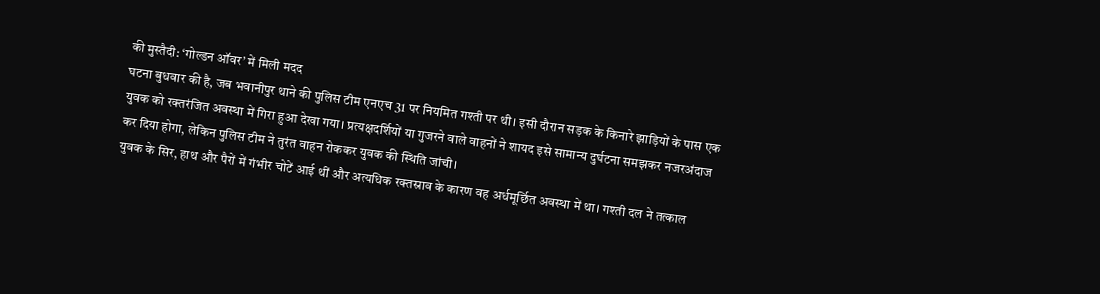की मुस्तैदी: ‘गोल्डन ऑवर’ में मिली मदद
घटना बुधवार की है, जब भवानीपुर थाने की पुलिस टीम एनएच 31 पर नियमित गश्ती पर थी। इसी दौरान सड़क के किनारे झाड़ियों के पास एक युवक को रक्तरंजित अवस्था में गिरा हुआ देखा गया। प्रत्यक्षदर्शियों या गुजरने वाले वाहनों ने शायद इसे सामान्य दुर्घटना समझकर नजरअंदाज कर दिया होगा, लेकिन पुलिस टीम ने तुरंत वाहन रोककर युवक की स्थिति जांची।
युवक के सिर, हाथ और पैरों में गंभीर चोटें आई थीं और अत्यधिक रक्तस्राव के कारण वह अर्धमूर्छित अवस्था में था। गश्ती दल ने तत्काल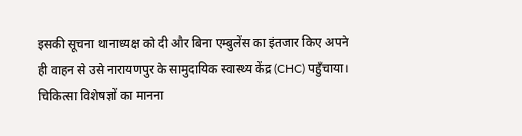इसकी सूचना थानाध्यक्ष को दी और बिना एम्बुलेंस का इंतजार किए अपने ही वाहन से उसे नारायणपुर के सामुदायिक स्वास्थ्य केंद्र (CHC) पहुँचाया। चिकित्सा विशेषज्ञों का मानना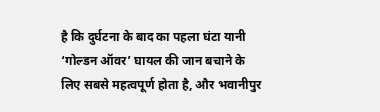है कि दुर्घटना के बाद का पहला घंटा यानी ‘गोल्डन ऑवर’ घायल की जान बचाने के लिए सबसे महत्वपूर्ण होता है, और भवानीपुर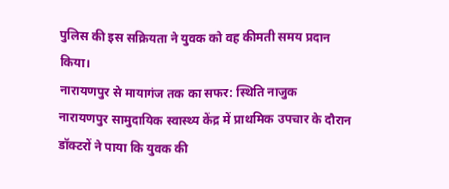पुलिस की इस सक्रियता ने युवक को वह कीमती समय प्रदान किया।
नारायणपुर से मायागंज तक का सफर: स्थिति नाजुक
नारायणपुर सामुदायिक स्वास्थ्य केंद्र में प्राथमिक उपचार के दौरान डॉक्टरों ने पाया कि युवक की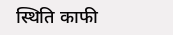स्थिति काफी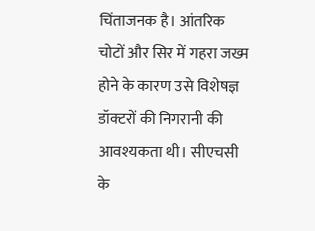चिंताजनक है। आंतरिक चोटों और सिर में गहरा जख्म होने के कारण उसे विशेषज्ञ डॉक्टरों की निगरानी की आवश्यकता थी। सीएचसी के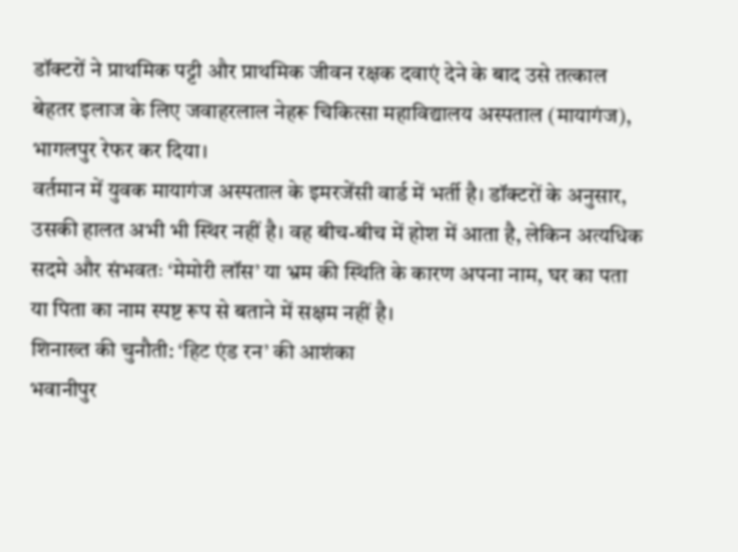डॉक्टरों ने प्राथमिक पट्टी और प्राथमिक जीवन रक्षक दवाएं देने के बाद उसे तत्काल बेहतर इलाज के लिए जवाहरलाल नेहरू चिकित्सा महाविद्यालय अस्पताल (मायागंज), भागलपुर रेफर कर दिया।
वर्तमान में युवक मायागंज अस्पताल के इमरजेंसी वार्ड में भर्ती है। डॉक्टरों के अनुसार, उसकी हालत अभी भी स्थिर नहीं है। वह बीच-बीच में होश में आता है, लेकिन अत्यधिक सदमे और संभवतः ‘मेमोरी लॉस’ या भ्रम की स्थिति के कारण अपना नाम, घर का पता या पिता का नाम स्पष्ट रूप से बताने में सक्षम नहीं है।
शिनाख्त की चुनौती: ‘हिट एंड रन’ की आशंका
भवानीपुर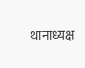थानाध्यक्ष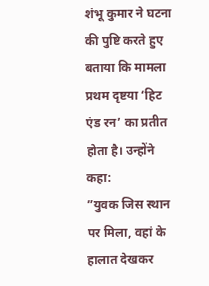शंभू कुमार ने घटना की पुष्टि करते हुए बताया कि मामला प्रथम दृष्टया ‘हिट एंड रन’ का प्रतीत होता है। उन्होंने कहा:
”युवक जिस स्थान पर मिला, वहां के हालात देखकर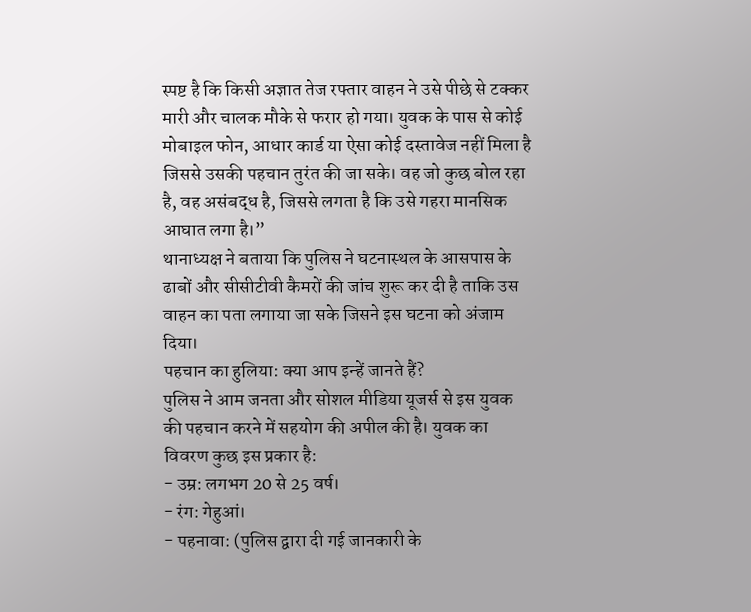स्पष्ट है कि किसी अज्ञात तेज रफ्तार वाहन ने उसे पीछे से टक्कर मारी और चालक मौके से फरार हो गया। युवक के पास से कोई मोबाइल फोन, आधार कार्ड या ऐसा कोई दस्तावेज नहीं मिला है जिससे उसकी पहचान तुरंत की जा सके। वह जो कुछ बोल रहा है, वह असंबद्ध है, जिससे लगता है कि उसे गहरा मानसिक आघात लगा है।”
थानाध्यक्ष ने बताया कि पुलिस ने घटनास्थल के आसपास के ढाबों और सीसीटीवी कैमरों की जांच शुरू कर दी है ताकि उस वाहन का पता लगाया जा सके जिसने इस घटना को अंजाम दिया।
पहचान का हुलिया: क्या आप इन्हें जानते हैं?
पुलिस ने आम जनता और सोशल मीडिया यूजर्स से इस युवक की पहचान करने में सहयोग की अपील की है। युवक का विवरण कुछ इस प्रकार है:
- उम्र: लगभग 20 से 25 वर्ष।
- रंग: गेहुआं।
- पहनावा: (पुलिस द्वारा दी गई जानकारी के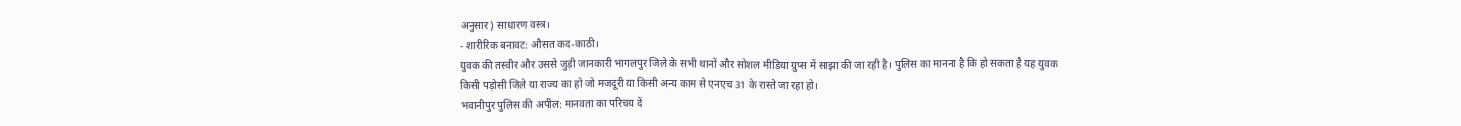अनुसार) साधारण वस्त्र।
- शारीरिक बनावट: औसत कद-काठी।
युवक की तस्वीर और उससे जुड़ी जानकारी भागलपुर जिले के सभी थानों और सोशल मीडिया ग्रुप्स में साझा की जा रही है। पुलिस का मानना है कि हो सकता है यह युवक किसी पड़ोसी जिले या राज्य का हो जो मजदूरी या किसी अन्य काम से एनएच 31 के रास्ते जा रहा हो।
भवानीपुर पुलिस की अपील: मानवता का परिचय दें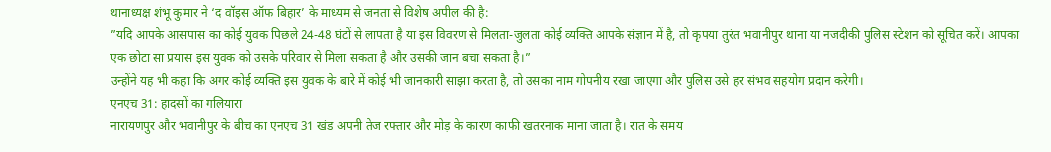थानाध्यक्ष शंभू कुमार ने ‘द वॉइस ऑफ बिहार’ के माध्यम से जनता से विशेष अपील की है:
”यदि आपके आसपास का कोई युवक पिछले 24-48 घंटों से लापता है या इस विवरण से मिलता-जुलता कोई व्यक्ति आपके संज्ञान में है, तो कृपया तुरंत भवानीपुर थाना या नजदीकी पुलिस स्टेशन को सूचित करें। आपका एक छोटा सा प्रयास इस युवक को उसके परिवार से मिला सकता है और उसकी जान बचा सकता है।”
उन्होंने यह भी कहा कि अगर कोई व्यक्ति इस युवक के बारे में कोई भी जानकारी साझा करता है, तो उसका नाम गोपनीय रखा जाएगा और पुलिस उसे हर संभव सहयोग प्रदान करेगी।
एनएच 31: हादसों का गलियारा
नारायणपुर और भवानीपुर के बीच का एनएच 31 खंड अपनी तेज रफ्तार और मोड़ के कारण काफी खतरनाक माना जाता है। रात के समय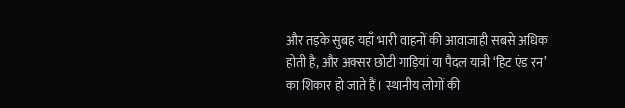और तड़के सुबह यहाँ भारी वाहनों की आवाजाही सबसे अधिक होती है, और अक्सर छोटी गाड़ियां या पैदल यात्री ‘हिट एंड रन’ का शिकार हो जाते हैं। स्थानीय लोगों की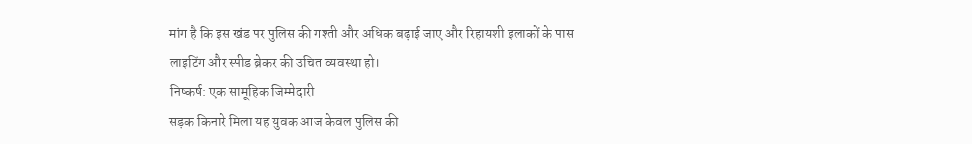मांग है कि इस खंड पर पुलिस की गश्ती और अधिक बढ़ाई जाए और रिहायशी इलाकों के पास लाइटिंग और स्पीड ब्रेकर की उचित व्यवस्था हो।
निष्कर्ष: एक सामूहिक जिम्मेदारी
सड़क किनारे मिला यह युवक आज केवल पुलिस की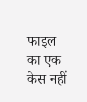फाइल का एक केस नहीं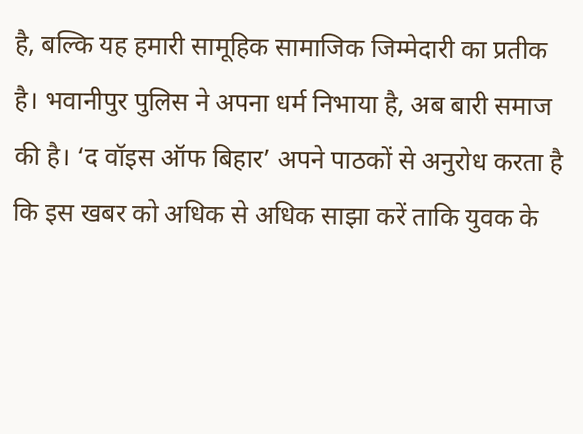है, बल्कि यह हमारी सामूहिक सामाजिक जिम्मेदारी का प्रतीक है। भवानीपुर पुलिस ने अपना धर्म निभाया है, अब बारी समाज की है। ‘द वॉइस ऑफ बिहार’ अपने पाठकों से अनुरोध करता है कि इस खबर को अधिक से अधिक साझा करें ताकि युवक के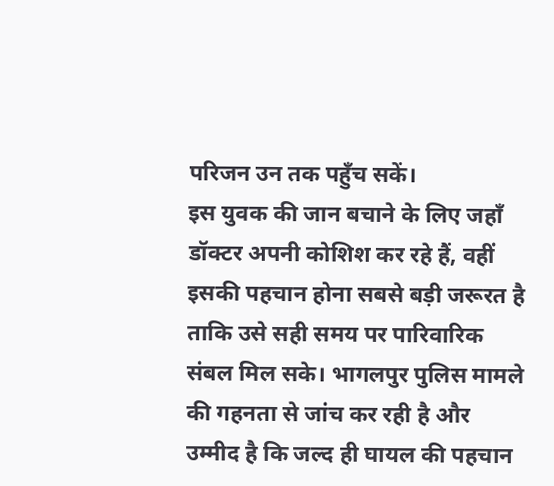परिजन उन तक पहुँच सकें।
इस युवक की जान बचाने के लिए जहाँ डॉक्टर अपनी कोशिश कर रहे हैं, वहीं इसकी पहचान होना सबसे बड़ी जरूरत है ताकि उसे सही समय पर पारिवारिक संबल मिल सके। भागलपुर पुलिस मामले की गहनता से जांच कर रही है और उम्मीद है कि जल्द ही घायल की पहचान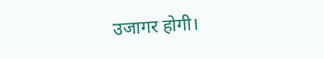उजागर होगी।